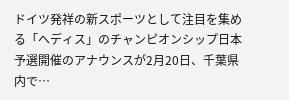ドイツ発祥の新スポーツとして注目を集める「へディス」のチャンピオンシップ日本予選開催のアナウンスが2月20日、千葉県内で…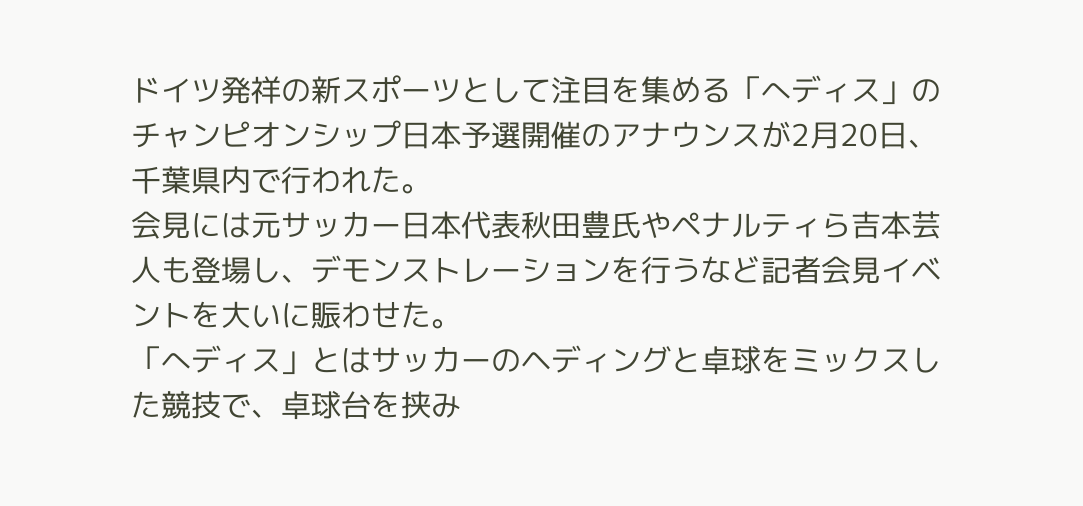ドイツ発祥の新スポーツとして注目を集める「へディス」のチャンピオンシップ日本予選開催のアナウンスが2月20日、千葉県内で行われた。
会見には元サッカー日本代表秋田豊氏やペナルティら吉本芸人も登場し、デモンストレーションを行うなど記者会見イベントを大いに賑わせた。
「へディス」とはサッカーのヘディングと卓球をミックスした競技で、卓球台を挟み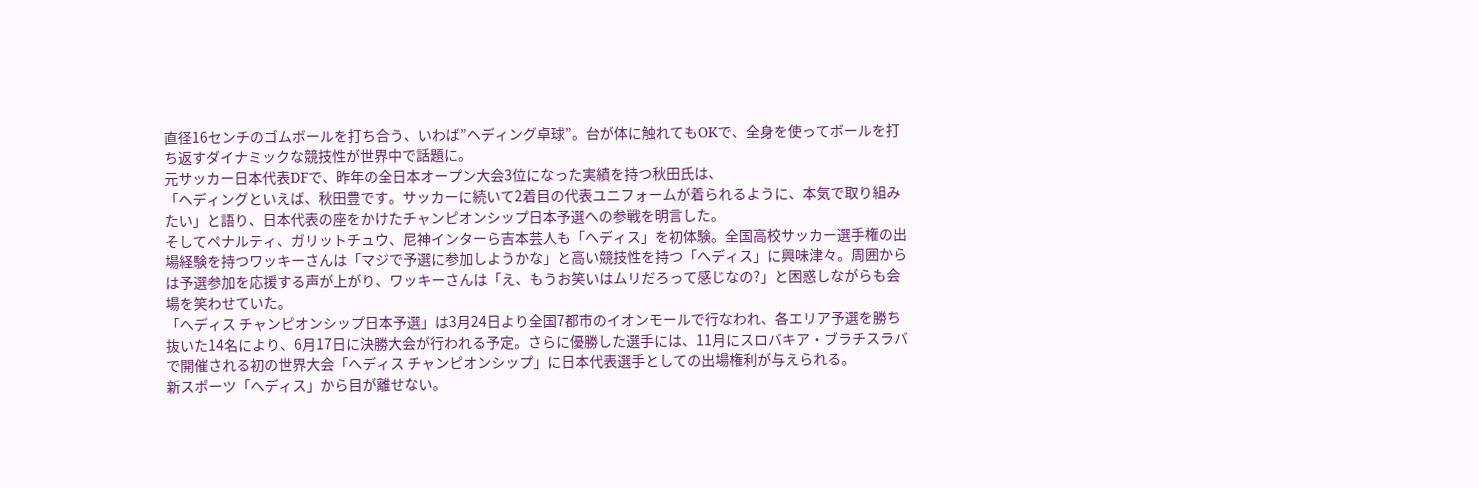直径16センチのゴムボールを打ち合う、いわば”ヘディング卓球”。台が体に触れてもOKで、全身を使ってボールを打ち返すダイナミックな競技性が世界中で話題に。
元サッカー日本代表DFで、昨年の全日本オープン大会3位になった実績を持つ秋田氏は、
「ヘディングといえば、秋田豊です。サッカーに続いて2着目の代表ユニフォームが着られるように、本気で取り組みたい」と語り、日本代表の座をかけたチャンピオンシップ日本予選への参戦を明言した。
そしてペナルティ、ガリットチュウ、尼神インターら吉本芸人も「へディス」を初体験。全国高校サッカー選手権の出場経験を持つワッキーさんは「マジで予選に参加しようかな」と高い競技性を持つ「へディス」に興味津々。周囲からは予選参加を応援する声が上がり、ワッキーさんは「え、もうお笑いはムリだろって感じなの?」と困惑しながらも会場を笑わせていた。
「へディス チャンピオンシップ日本予選」は3月24日より全国7都市のイオンモールで行なわれ、各エリア予選を勝ち抜いた14名により、6月17日に決勝大会が行われる予定。さらに優勝した選手には、11月にスロバキア・ブラチスラバで開催される初の世界大会「へディス チャンピオンシップ」に日本代表選手としての出場権利が与えられる。
新スポーツ「へディス」から目が離せない。